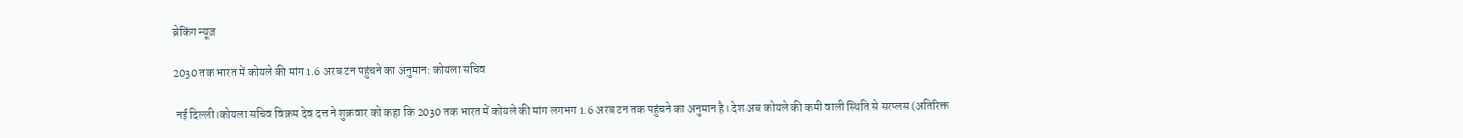ब्रेकिंग न्यूज़

2030 तक भारत में कोयले की मांग 1.6 अरब टन पहुंचने का अनुमान: कोयला सचिव

 नई दिल्ली।कोयला सचिव विक्रम देव दत्त ने शुक्रवार को कहा कि 2030 तक भारत में कोयले की मांग लगभग 1.6 अरब टन तक पहुंचने का अनुमान है। देश अब कोयले की कमी वाली स्थिति से सरप्लस (अतिरिक्त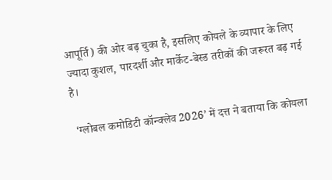आपूर्ति) की ओर बढ़ चुका है, इसलिए कोयले के व्यापार के लिए ज्यादा कुशल, पारदर्शी और मार्केट-बेस्ड तरीकों की जरूरत बढ़ गई है।

 ‘ग्लोबल कमोडिटी कॉन्क्लेव 2026’ में दत्त ने बताया कि कोयला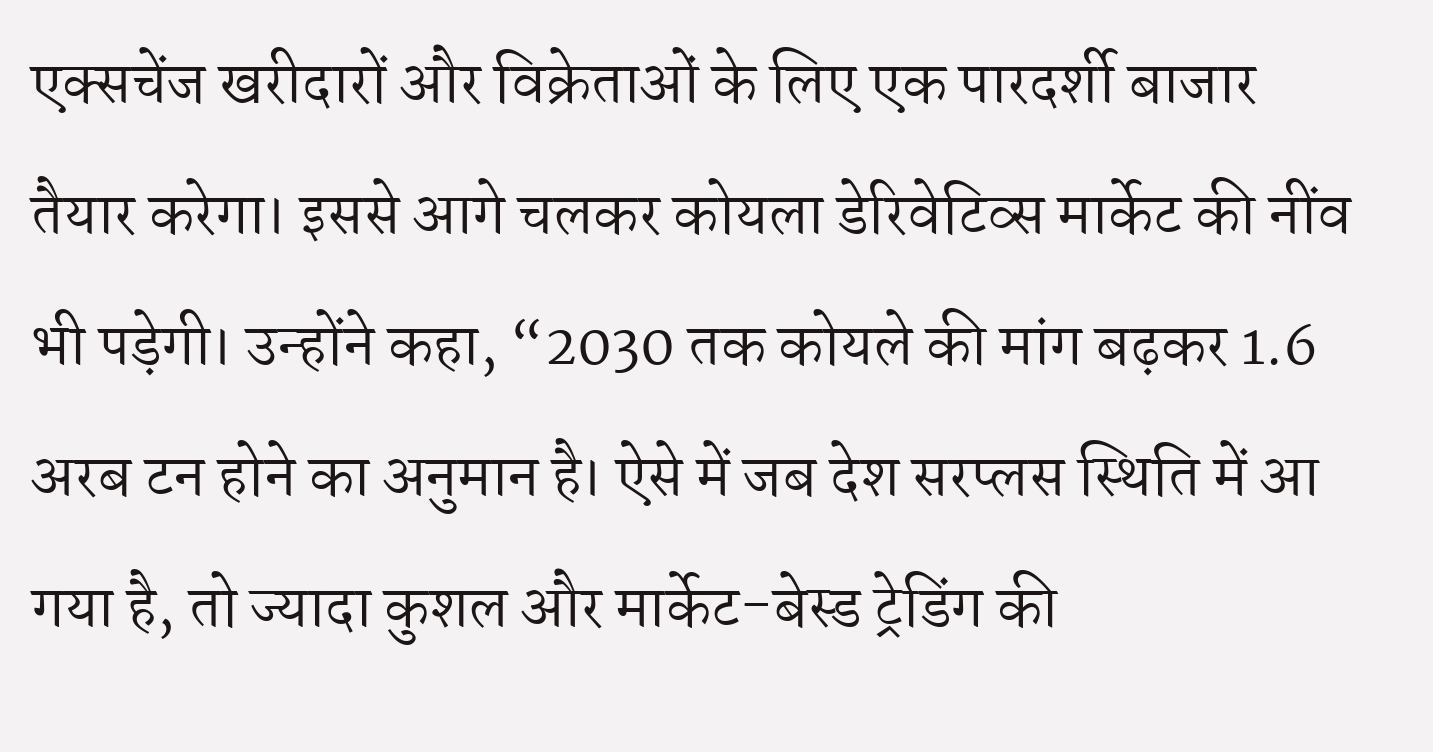एक्सचेंज खरीदारों और विक्रेताओं के लिए एक पारदर्शी बाजार तैयार करेगा। इससे आगे चलकर कोयला डेरिवेटिव्स मार्केट की नींव भी पड़ेगी। उन्होंने कहा, “2030 तक कोयले की मांग बढ़कर 1.6 अरब टन होने का अनुमान है। ऐसे में जब देश सरप्लस स्थिति में आ गया है, तो ज्यादा कुशल और मार्केट-बेस्ड ट्रेडिंग की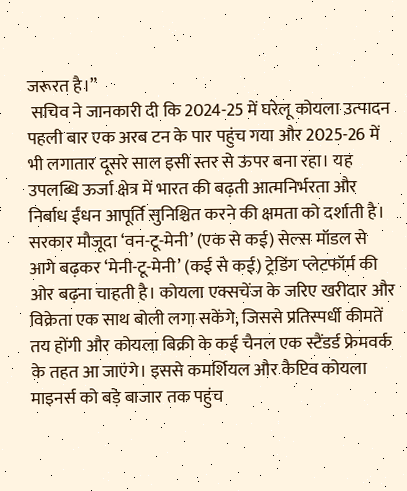जरूरत है।”
 सचिव ने जानकारी दी कि 2024-25 में घरेलू कोयला उत्पादन पहली बार एक अरब टन के पार पहुंच गया और 2025-26 में भी लगातार दूसरे साल इसी स्तर से ऊपर बना रहा। यह उपलब्धि ऊर्जा क्षेत्र में भारत की बढ़ती आत्मनिर्भरता और निर्बाध ईंधन आपूर्ति सुनिश्चित करने की क्षमता को दर्शाती है।
सरकार मौजूदा ‘वन-टू-मेनी’ (एक से कई) सेल्स मॉडल से आगे बढ़कर ‘मेनी-टू-मेनी’ (कई से कई) ट्रेडिंग प्लेटफॉर्म की ओर बढ़ना चाहती है। कोयला एक्सचेंज के जरिए खरीदार और विक्रेता एक साथ बोली लगा सकेंगे, जिससे प्रतिस्पर्धी कीमतें तय होंगी और कोयला बिक्री के कई चैनल एक स्टैंडर्ड फ्रेमवर्क के तहत आ जाएंगे। इससे कमर्शियल और कैप्टिव कोयला माइनर्स को बड़े बाजार तक पहुंच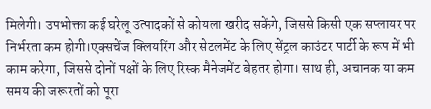मिलेगी। उपभोक्ता कई घरेलू उत्पादकों से कोयला खरीद सकेंगे, जिससे किसी एक सप्लायर पर निर्भरता कम होगी।एक्सचेंज क्लियरिंग और सेटलमेंट के लिए सेंट्रल काउंटर पार्टी के रूप में भी काम करेगा, जिससे दोनों पक्षों के लिए रिस्क मैनेजमेंट बेहतर होगा। साथ ही, अचानक या कम समय की जरूरतों को पूरा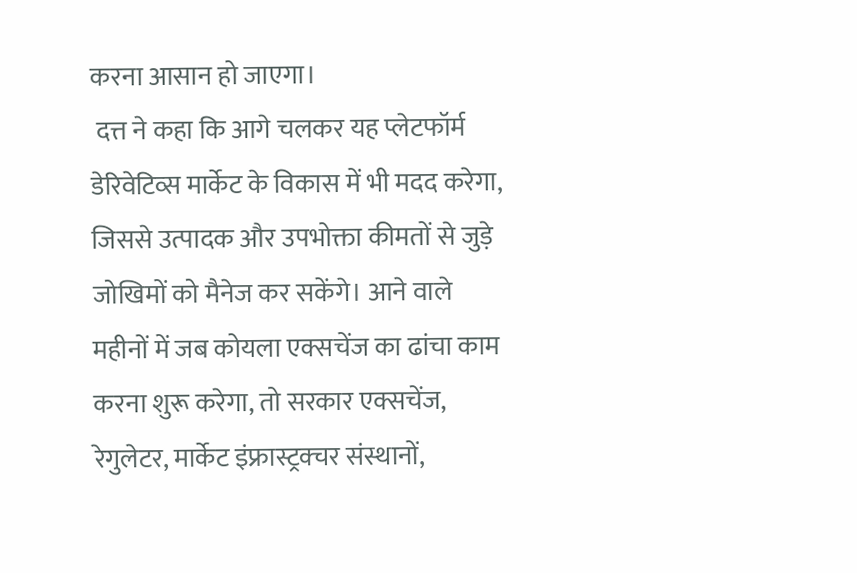करना आसान हो जाएगा।
 दत्त ने कहा कि आगे चलकर यह प्लेटफॉर्म डेरिवेटिव्स मार्केट के विकास में भी मदद करेगा, जिससे उत्पादक और उपभोक्ता कीमतों से जुड़े जोखिमों को मैनेज कर सकेंगे। आने वाले महीनों में जब कोयला एक्सचेंज का ढांचा काम करना शुरू करेगा, तो सरकार एक्सचेंज, रेगुलेटर, मार्केट इंफ्रास्ट्रक्चर संस्थानों,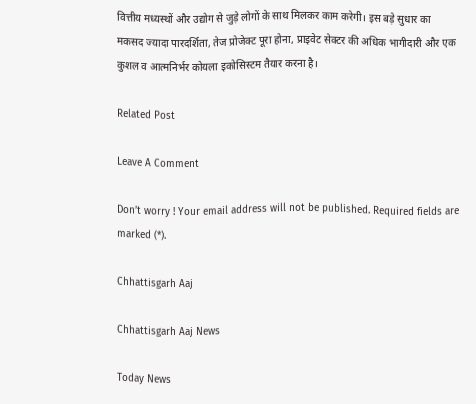वित्तीय मध्यस्थों और उद्योग से जुड़े लोगों के साथ मिलकर काम करेगी। इस बड़े सुधार का मकसद ज्यादा पारदर्शिता, तेज प्रोजेक्ट पूरा होना, प्राइवेट सेक्टर की अधिक भागीदारी और एक कुशल व आत्मनिर्भर कोयला इकोसिस्टम तैयार करना है।

Related Post

Leave A Comment

Don’t worry ! Your email address will not be published. Required fields are marked (*).

Chhattisgarh Aaj

Chhattisgarh Aaj News

Today News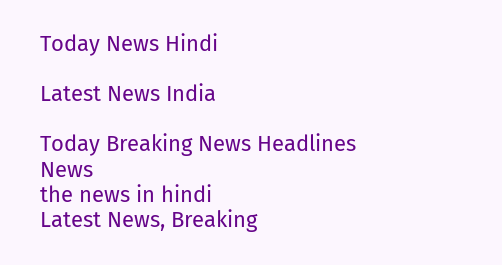Today News Hindi

Latest News India

Today Breaking News Headlines News
the news in hindi
Latest News, Breaking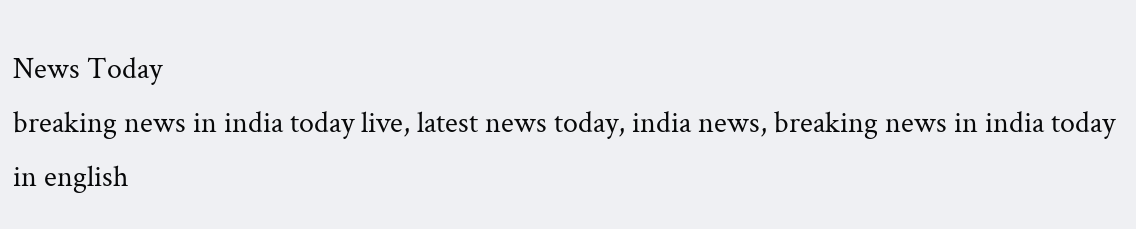News Today
breaking news in india today live, latest news today, india news, breaking news in india today in english